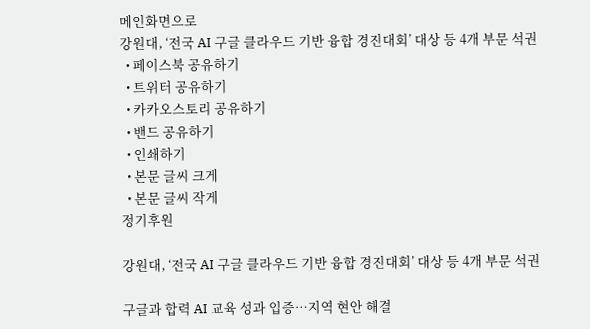메인화면으로
강원대, ‘전국 AI 구글 클라우드 기반 융합 경진대회’ 대상 등 4개 부문 석권
  • 페이스북 공유하기
  • 트위터 공유하기
  • 카카오스토리 공유하기
  • 밴드 공유하기
  • 인쇄하기
  • 본문 글씨 크게
  • 본문 글씨 작게
정기후원

강원대, ‘전국 AI 구글 클라우드 기반 융합 경진대회’ 대상 등 4개 부문 석권

구글과 합력 AI 교육 성과 입증…지역 현안 해결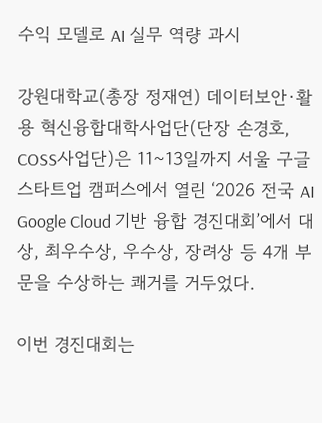수익 모델로 AI 실무 역량 과시

강원대학교(총장 정재연) 데이터보안·활용 혁신융합대학사업단(단장 손경호, COSS사업단)은 11~13일까지 서울 구글 스타트업 캠퍼스에서 열린 ‘2026 전국 AI Google Cloud 기반 융합 경진대회’에서 대상, 최우수상, 우수상, 장려상 등 4개 부문을 수상하는 쾌거를 거두었다.

이번 경진대회는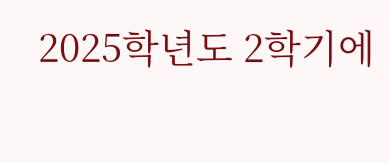2025학년도 2학기에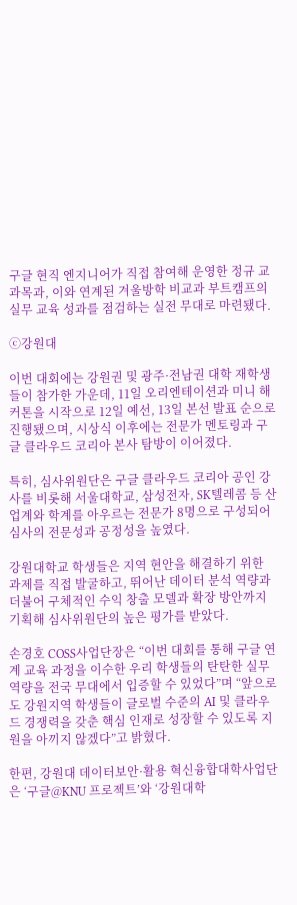구글 현직 엔지니어가 직접 참여해 운영한 정규 교과목과, 이와 연계된 겨울방학 비교과 부트캠프의 실무 교육 성과를 점검하는 실전 무대로 마련됐다.

ⓒ강원대

이번 대회에는 강원권 및 광주·전남권 대학 재학생들이 참가한 가운데, 11일 오리엔테이션과 미니 해커톤을 시작으로 12일 예선, 13일 본선 발표 순으로 진행됐으며, 시상식 이후에는 전문가 멘토링과 구글 클라우드 코리아 본사 탐방이 이어졌다.

특히, 심사위원단은 구글 클라우드 코리아 공인 강사를 비롯해 서울대학교, 삼성전자, SK텔레콤 등 산업계와 학계를 아우르는 전문가 8명으로 구성되어 심사의 전문성과 공정성을 높였다.

강원대학교 학생들은 지역 현안을 해결하기 위한 과제를 직접 발굴하고, 뛰어난 데이터 분석 역량과 더불어 구체적인 수익 창출 모델과 확장 방안까지 기획해 심사위원단의 높은 평가를 받았다.

손경호 COSS사업단장은 “이번 대회를 통해 구글 연계 교육 과정을 이수한 우리 학생들의 탄탄한 실무 역량을 전국 무대에서 입증할 수 있었다”며 “앞으로도 강원지역 학생들이 글로벌 수준의 AI 및 클라우드 경쟁력을 갖춘 핵심 인재로 성장할 수 있도록 지원을 아끼지 않겠다”고 밝혔다.

한편, 강원대 데이터보안·활용 혁신융합대학사업단은 ‘구글@KNU 프로젝트’와 ‘강원대학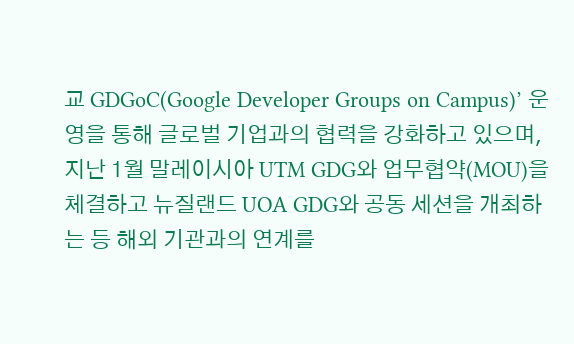교 GDGoC(Google Developer Groups on Campus)’ 운영을 통해 글로벌 기업과의 협력을 강화하고 있으며, 지난 1월 말레이시아 UTM GDG와 업무협약(MOU)을 체결하고 뉴질랜드 UOA GDG와 공동 세션을 개최하는 등 해외 기관과의 연계를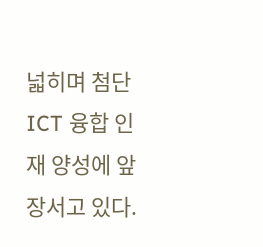넓히며 첨단 ICT 융합 인재 양성에 앞장서고 있다.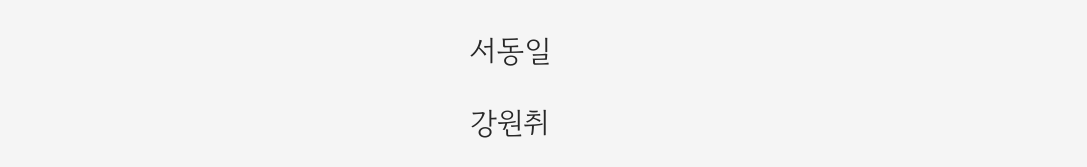서동일

강원취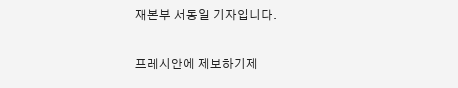재본부 서동일 기자입니다.

프레시안에 제보하기제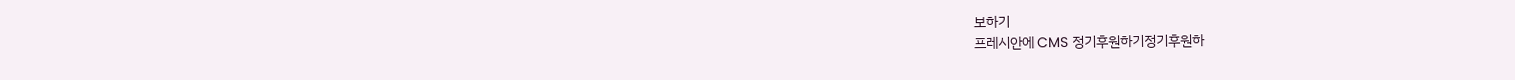보하기
프레시안에 CMS 정기후원하기정기후원하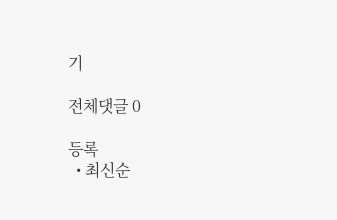기

전체댓글 0

등록
  • 최신순